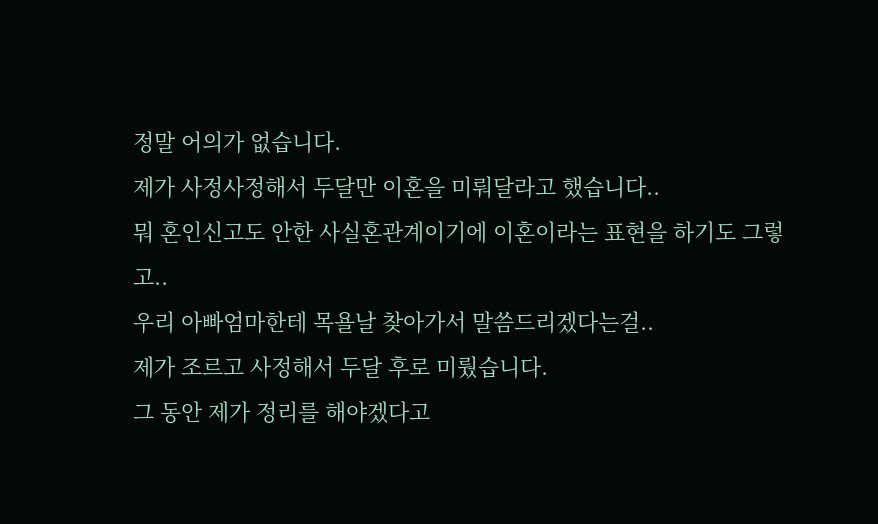정말 어의가 없습니다.
제가 사정사정해서 두달만 이혼을 미뤄달라고 했습니다..
뭐 혼인신고도 안한 사실혼관계이기에 이혼이라는 표현을 하기도 그렇고..
우리 아빠엄마한테 목욜날 찾아가서 말씀드리겠다는걸..
제가 조르고 사정해서 두달 후로 미뤘습니다.
그 동안 제가 정리를 해야겠다고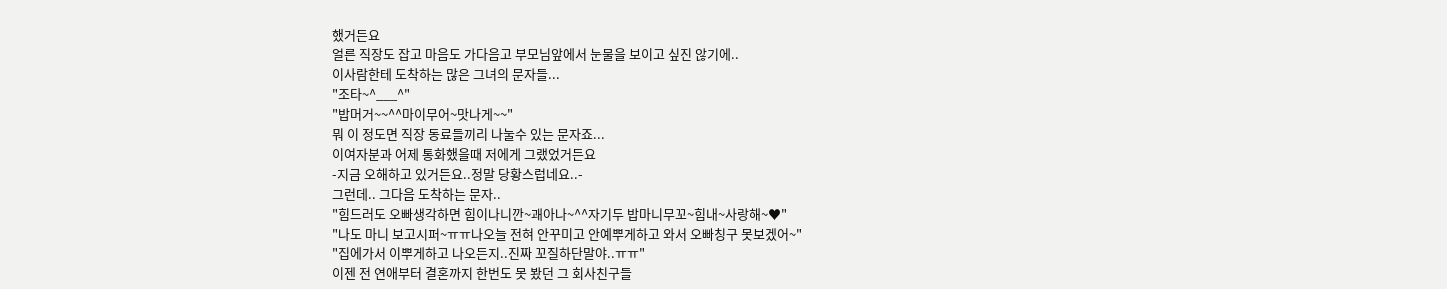했거든요
얼른 직장도 잡고 마음도 가다음고 부모님앞에서 눈물을 보이고 싶진 않기에..
이사람한테 도착하는 많은 그녀의 문자들...
"조타~^___^"
"밥머거~~^^마이무어~맛나게~~"
뭐 이 정도면 직장 동료들끼리 나눌수 있는 문자죠...
이여자분과 어제 통화했을때 저에게 그랬었거든요
-지금 오해하고 있거든요..정말 당황스럽네요..-
그런데.. 그다음 도착하는 문자..
"힘드러도 오빠생각하면 힘이나니깐~괘아나~^^자기두 밥마니무꼬~힘내~사랑해~♥"
"나도 마니 보고시퍼~ㅠㅠ나오늘 전혀 안꾸미고 안예뿌게하고 와서 오빠칭구 못보겠어~"
"집에가서 이뿌게하고 나오든지..진짜 꼬질하단말야..ㅠㅠ"
이젠 전 연애부터 결혼까지 한번도 못 봤던 그 회사친구들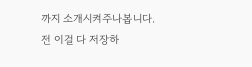까지 소개시켜주나봅니다.
전 이걸 다 저장하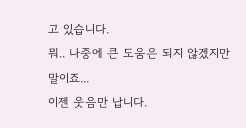고 있습니다.
뭐.. 나중에 큰 도움은 되지 않겠지만 말이죠...
이젠 웃음만 납니다.